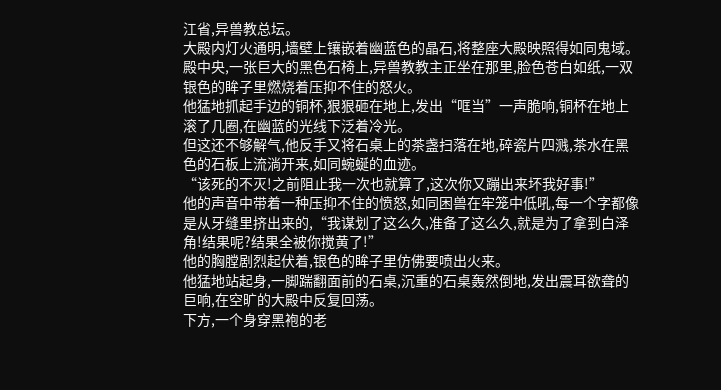江省,异兽教总坛。
大殿内灯火通明,墙壁上镶嵌着幽蓝色的晶石,将整座大殿映照得如同鬼域。
殿中央,一张巨大的黑色石椅上,异兽教教主正坐在那里,脸色苍白如纸,一双银色的眸子里燃烧着压抑不住的怒火。
他猛地抓起手边的铜杯,狠狠砸在地上,发出“哐当”一声脆响,铜杯在地上滚了几圈,在幽蓝的光线下泛着冷光。
但这还不够解气,他反手又将石桌上的茶盏扫落在地,碎瓷片四溅,茶水在黑色的石板上流淌开来,如同蜿蜒的血迹。
“该死的不灭!之前阻止我一次也就算了,这次你又蹦出来坏我好事!”
他的声音中带着一种压抑不住的愤怒,如同困兽在牢笼中低吼,每一个字都像是从牙缝里挤出来的,“我谋划了这么久,准备了这么久,就是为了拿到白泽角!结果呢?结果全被你搅黄了!”
他的胸膛剧烈起伏着,银色的眸子里仿佛要喷出火来。
他猛地站起身,一脚踹翻面前的石桌,沉重的石桌轰然倒地,发出震耳欲聋的巨响,在空旷的大殿中反复回荡。
下方,一个身穿黑袍的老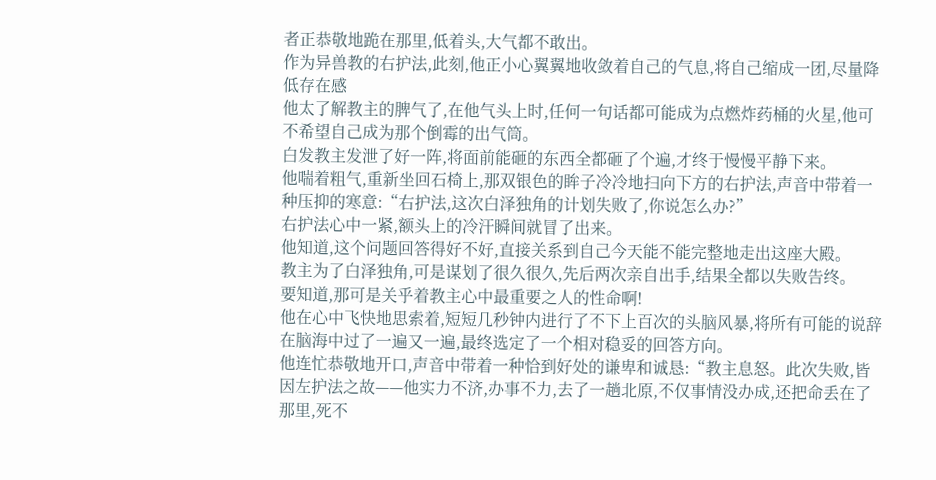者正恭敬地跪在那里,低着头,大气都不敢出。
作为异兽教的右护法,此刻,他正小心翼翼地收敛着自己的气息,将自己缩成一团,尽量降低存在感
他太了解教主的脾气了,在他气头上时,任何一句话都可能成为点燃炸药桶的火星,他可不希望自己成为那个倒霉的出气筒。
白发教主发泄了好一阵,将面前能砸的东西全都砸了个遍,才终于慢慢平静下来。
他喘着粗气,重新坐回石椅上,那双银色的眸子冷冷地扫向下方的右护法,声音中带着一种压抑的寒意:“右护法,这次白泽独角的计划失败了,你说怎么办?”
右护法心中一紧,额头上的冷汗瞬间就冒了出来。
他知道,这个问题回答得好不好,直接关系到自己今天能不能完整地走出这座大殿。
教主为了白泽独角,可是谋划了很久很久,先后两次亲自出手,结果全都以失败告终。
要知道,那可是关乎着教主心中最重要之人的性命啊!
他在心中飞快地思索着,短短几秒钟内进行了不下上百次的头脑风暴,将所有可能的说辞在脑海中过了一遍又一遍,最终选定了一个相对稳妥的回答方向。
他连忙恭敬地开口,声音中带着一种恰到好处的谦卑和诚恳:“教主息怒。此次失败,皆因左护法之故——他实力不济,办事不力,去了一趟北原,不仅事情没办成,还把命丢在了那里,死不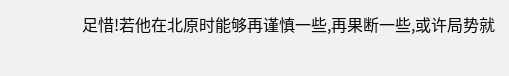足惜!若他在北原时能够再谨慎一些,再果断一些,或许局势就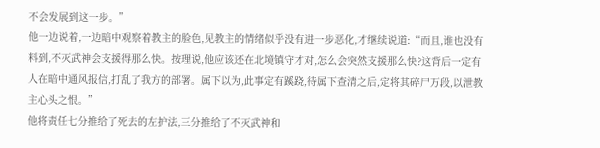不会发展到这一步。”
他一边说着,一边暗中观察着教主的脸色,见教主的情绪似乎没有进一步恶化,才继续说道:“而且,谁也没有料到,不灭武神会支援得那么快。按理说,他应该还在北境镇守才对,怎么会突然支援那么快?这背后一定有人在暗中通风报信,打乱了我方的部署。属下以为,此事定有蹊跷,待属下查清之后,定将其碎尸万段,以泄教主心头之恨。”
他将责任七分推给了死去的左护法,三分推给了不灭武神和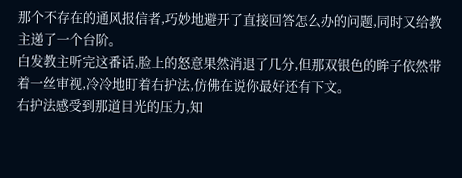那个不存在的通风报信者,巧妙地避开了直接回答怎么办的问题,同时又给教主递了一个台阶。
白发教主听完这番话,脸上的怒意果然消退了几分,但那双银色的眸子依然带着一丝审视,冷冷地盯着右护法,仿佛在说你最好还有下文。
右护法感受到那道目光的压力,知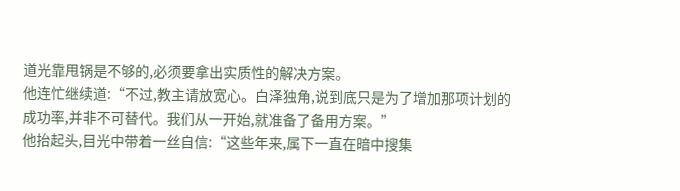道光靠甩锅是不够的,必须要拿出实质性的解决方案。
他连忙继续道:“不过,教主请放宽心。白泽独角,说到底只是为了增加那项计划的成功率,并非不可替代。我们从一开始,就准备了备用方案。”
他抬起头,目光中带着一丝自信:“这些年来,属下一直在暗中搜集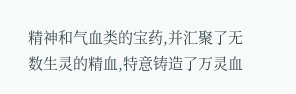精神和气血类的宝药,并汇聚了无数生灵的精血,特意铸造了万灵血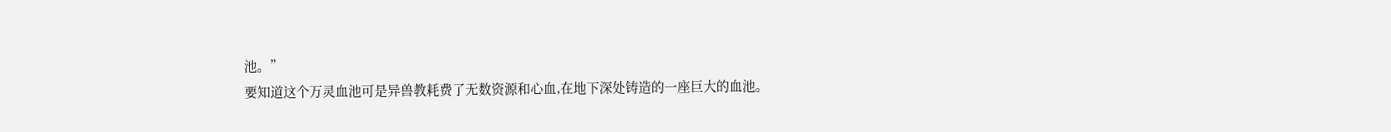池。”
要知道这个万灵血池可是异兽教耗费了无数资源和心血,在地下深处铸造的一座巨大的血池。